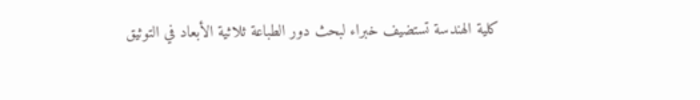كلية الهندسة تستضيف خبراء لبحث دور الطباعة ثلاثية الأبعاد في التوثيق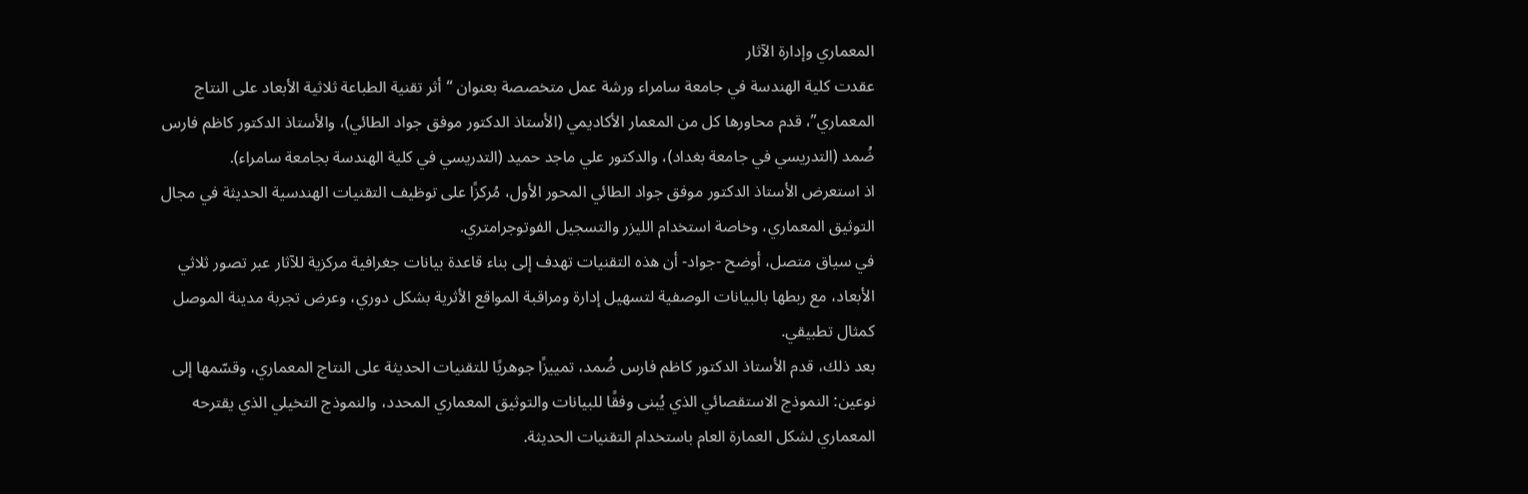المعماري وإدارة الآثار
عقدت كلية الهندسة في جامعة سامراء ورشة عمل متخصصة بعنوان “أثر تقنية الطباعة ثلاثية الأبعاد على النتاج المعماري”، قدم محاورها كل من المعمار الأكاديمي (الأستاذ الدكتور موفق جواد الطائي)، والأستاذ الدكتور كاظم فارس ضُمد (التدريسي في جامعة بغداد)، والدكتور علي ماجد حميد (التدريسي في كلية الهندسة بجامعة سامراء).
اذ استعرض الأستاذ الدكتور موفق جواد الطائي المحور الأول، مُركزًا على توظيف التقنيات الهندسية الحديثة في مجال التوثيق المعماري، وخاصة استخدام الليزر والتسجيل الفوتوجرامتري.
في سياق متصل، أوضح -جواد- أن هذه التقنيات تهدف إلى بناء قاعدة بيانات جغرافية مركزية للآثار عبر تصور ثلاثي الأبعاد، مع ربطها بالبيانات الوصفية لتسهيل إدارة ومراقبة المواقع الأثرية بشكل دوري، وعرض تجربة مدينة الموصل كمثال تطبيقي.
بعد ذلك، قدم الأستاذ الدكتور كاظم فارس ضُمد، تمييزًا جوهريًا للتقنيات الحديثة على النتاج المعماري، وقسّمها إلى نوعين: النموذج الاستقصائي الذي يُبنى وفقًا للبيانات والتوثيق المعماري المحدد، والنموذج التخيلي الذي يقترحه المعماري لشكل العمارة العام باستخدام التقنيات الحديثة.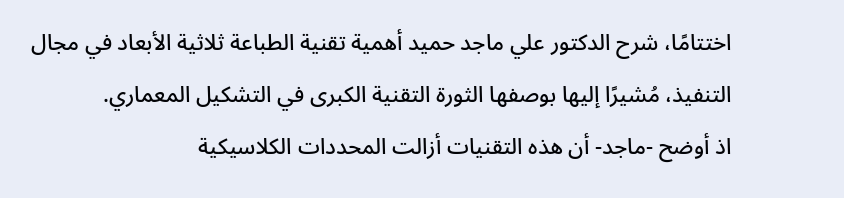اختتامًا، شرح الدكتور علي ماجد حميد أهمية تقنية الطباعة ثلاثية الأبعاد في مجال التنفيذ، مُشيرًا إليها بوصفها الثورة التقنية الكبرى في التشكيل المعماري.
اذ أوضح -ماجد- أن هذه التقنيات أزالت المحددات الكلاسيكية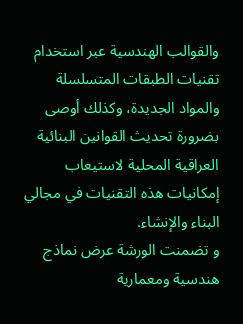والقوالب الهندسية عبر استخدام تقنيات الطبقات المتسلسلة والمواد الجديدة، وكذلك أوصى بضرورة تحديث القوانين البنائية العراقية المحلية لاستيعاب إمكانيات هذه التقنيات في مجالي البناء والإنشاء.
و تضمنت الورشة عرض نماذج هندسية ومعمارية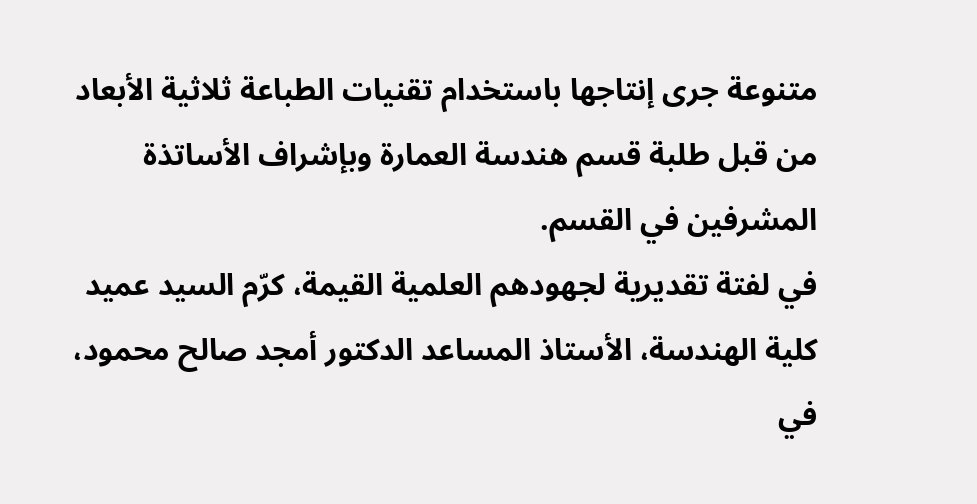متنوعة جرى إنتاجها باستخدام تقنيات الطباعة ثلاثية الأبعاد من قبل طلبة قسم هندسة العمارة وبإشراف الأساتذة المشرفين في القسم.
في لفتة تقديرية لجهودهم العلمية القيمة، كرّم السيد عميد كلية الهندسة، الأستاذ المساعد الدكتور أمجد صالح محمود، في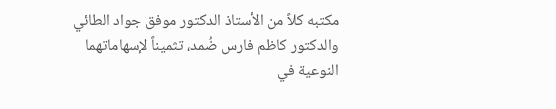مكتبه كلاً من الأستاذ الدكتور موفق جواد الطائي والدكتور كاظم فارس ضُمد، تثميناً لإسهاماتهما النوعية في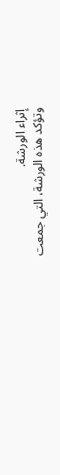إثراء الورشة.
وتؤكد هذه الورشة، التي جمعت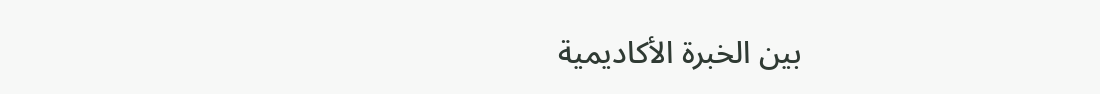بين الخبرة الأكاديمية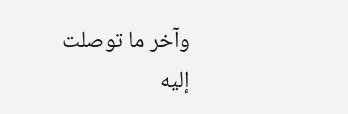وآخر ما توصلت إليه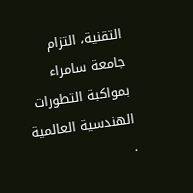التقنية، التزام جامعة سامراء بمواكبة التطورات الهندسية العالمية .